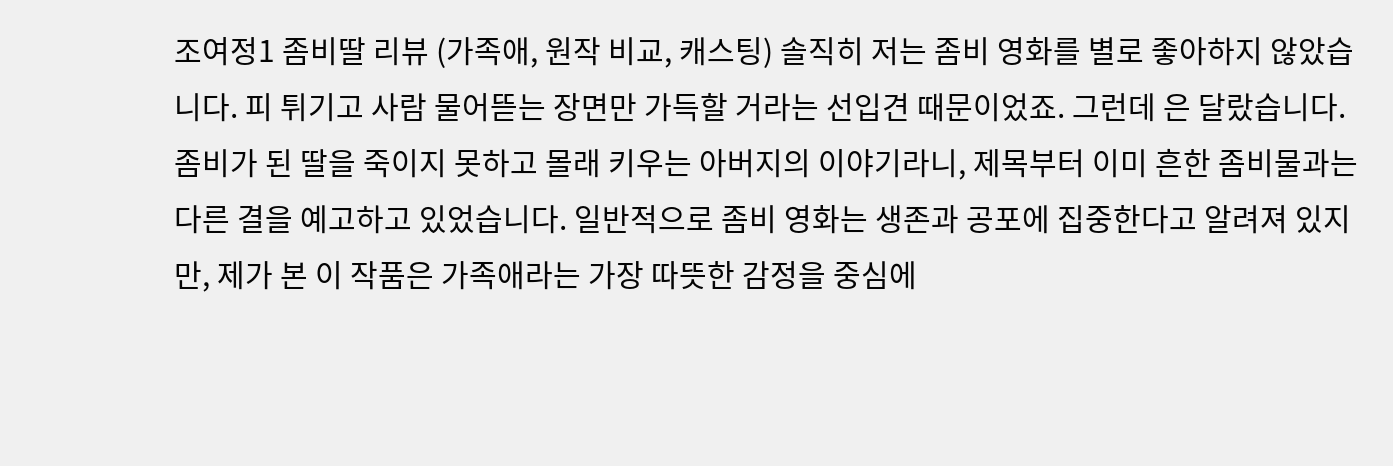조여정1 좀비딸 리뷰 (가족애, 원작 비교, 캐스팅) 솔직히 저는 좀비 영화를 별로 좋아하지 않았습니다. 피 튀기고 사람 물어뜯는 장면만 가득할 거라는 선입견 때문이었죠. 그런데 은 달랐습니다. 좀비가 된 딸을 죽이지 못하고 몰래 키우는 아버지의 이야기라니, 제목부터 이미 흔한 좀비물과는 다른 결을 예고하고 있었습니다. 일반적으로 좀비 영화는 생존과 공포에 집중한다고 알려져 있지만, 제가 본 이 작품은 가족애라는 가장 따뜻한 감정을 중심에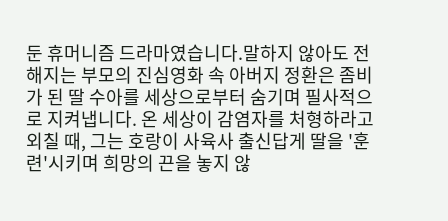둔 휴머니즘 드라마였습니다.말하지 않아도 전해지는 부모의 진심영화 속 아버지 정환은 좀비가 된 딸 수아를 세상으로부터 숨기며 필사적으로 지켜냅니다. 온 세상이 감염자를 처형하라고 외칠 때, 그는 호랑이 사육사 출신답게 딸을 '훈련'시키며 희망의 끈을 놓지 않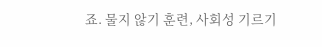죠. 물지 않기 훈련, 사회성 기르기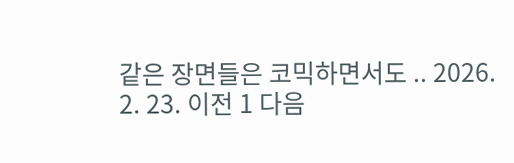같은 장면들은 코믹하면서도 .. 2026. 2. 23. 이전 1 다음